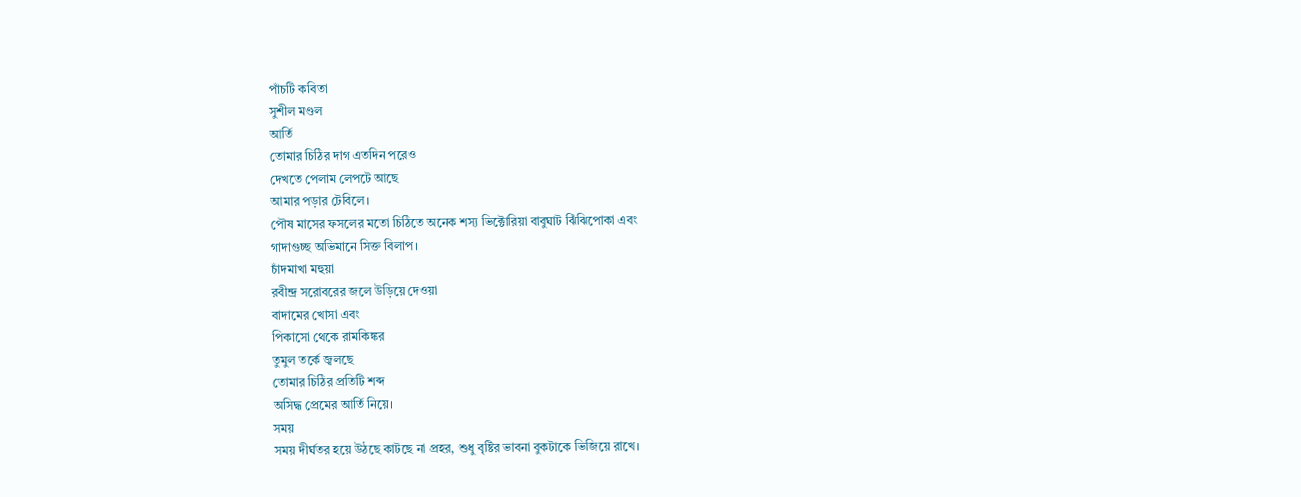পাঁচটি কবিতা
সুশীল মণ্ডল
আর্তি
তোমার চিঠির দাগ এতদিন পরেও
দেখতে পেলাম লেপটে আছে
আমার পড়ার টেবিলে।
পৌষ মাসের ফসলের মতো চিঠিতে অনেক শস্য ভিক্টোরিয়া বাবুঘাট ঝিঁঝিপোকা এবং
গাদাগুচ্ছ অভিমানে সিক্ত বিলাপ।
চাঁদমাখা মহুয়া
রবীন্দ্র সরোবরের জলে উড়িয়ে দেওয়া
বাদামের খোসা এবং
পিকাসো থেকে রামকিঙ্কর
তুমুল তর্কে জ্বলছে
তোমার চিঠির প্রতিটি শব্দ
অসিদ্ধ প্রেমের আর্তি নিয়ে।
সময়
সময় দীর্ঘতর হয়ে উঠছে কাটছে না প্রহর, শুধু বৃষ্টির ভাবনা বুকটাকে ভিজিয়ে রাখে।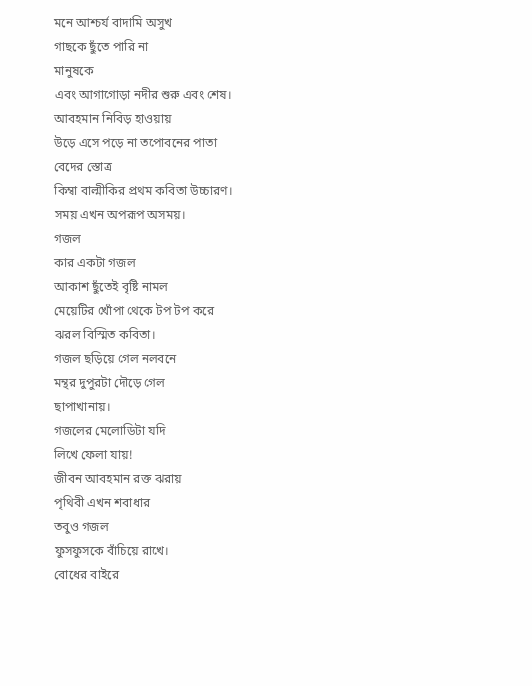মনে আশ্চর্য বাদামি অসুখ
গাছকে ছুঁতে পারি না
মানুষকে
এবং আগাগোড়া নদীর শুরু এবং শেষ।
আবহমান নিবিড় হাওয়ায়
উড়ে এসে পড়ে না তপোবনের পাতা
বেদের স্তোত্র
কিম্বা বাল্মীকির প্রথম কবিতা উচ্চারণ।
সময় এখন অপরূপ অসময়।
গজল
কার একটা গজল
আকাশ ছুঁতেই বৃষ্টি নামল
মেয়েটির খোঁপা থেকে টপ টপ করে
ঝরল বিস্মিত কবিতা।
গজল ছড়িয়ে গেল নলবনে
মন্থর দুপুরটা দৌড়ে গেল
ছাপাখানায়।
গজলের মেলোডিটা যদি
লিখে ফেলা যায়!
জীবন আবহমান রক্ত ঝরায়
পৃথিবী এখন শবাধার
তবুও গজল
ফুসফুসকে বাঁচিয়ে রাখে।
বোধের বাইরে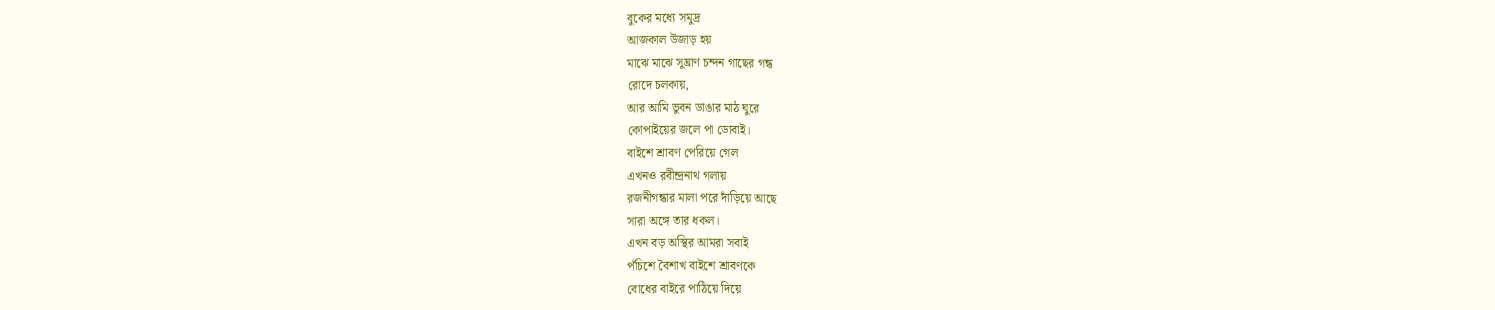বুকের মধ্যে সমুদ্র
আজকাল উজাড় হয়
মাঝে মাঝে সুঘ্রাণ চন্দন গাছের গন্ধ
রোদে চলকায়,
আর আমি ভুবন ডাঙার মাঠ ঘুরে
কোপাইয়ের জলে পা ডোবাই।
বাইশে শ্রাবণ পেরিয়ে গেল
এখনও রবীন্দ্রনাথ গলায়
রজনীগন্ধার মালা পরে দাঁড়িয়ে আছে
সারা অঙ্গে তার ধকল।
এখন বড় অস্থির আমরা সবাই
পঁচিশে বৈশাখ বাইশে শ্রাবণকে
বোধের বাইরে পাঠিয়ে দিয়ে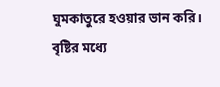ঘুমকাতুরে হওয়ার ভান করি।
বৃষ্টির মধ্যে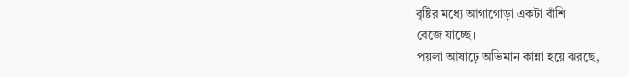বৃষ্টির মধ্যে আগাগোড়া একটা বাঁশি
বেজে যাচ্ছে।
পয়লা আষাঢ়ে অভিমান কান্না হয়ে ঝরছে,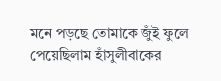মনে পড়ছে তোমাকে জুঁই ফুলে পেয়েছিলাম হাঁসুলীবাকের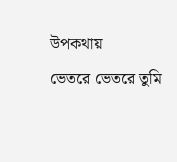উপকথায়
ভেতরে ভেতরে তুমি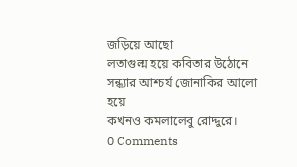জড়িয়ে আছো
লতাগুল্ম হয়ে কবিতার উঠোনে
সন্ধ্যার আশ্চর্য জোনাকির আলো হয়ে
কখনও কমলালেবু রোদ্দুরে।
0 Comments